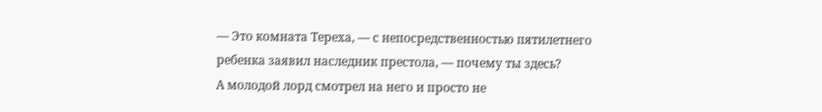— Это комната Тереха, — с непосредственностью пятилетнего ребенка заявил наследник престола, — почему ты здесь?
А молодой лорд смотрел на него и просто не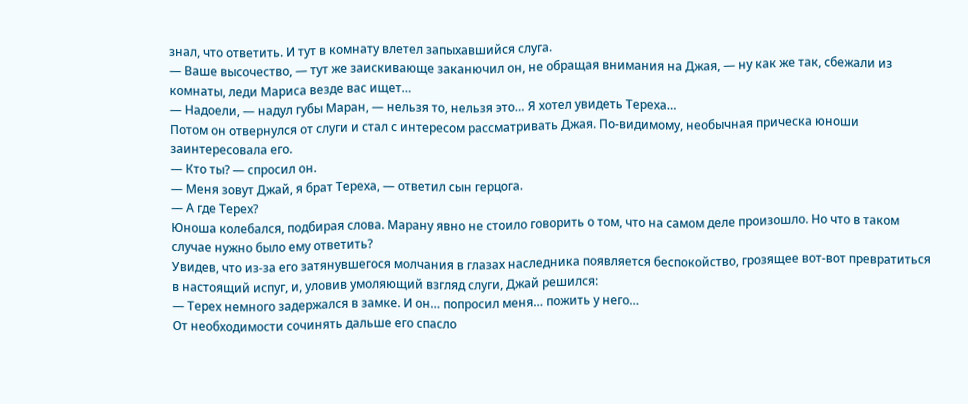знал, что ответить. И тут в комнату влетел запыхавшийся слуга.
— Ваше высочество, — тут же заискивающе заканючил он, не обращая внимания на Джая, — ну как же так, сбежали из комнаты, леди Мариса везде вас ищет…
— Надоели, — надул губы Маран, — нельзя то, нельзя это… Я хотел увидеть Тереха…
Потом он отвернулся от слуги и стал с интересом рассматривать Джая. По-видимому, необычная прическа юноши заинтересовала его.
— Кто ты? — спросил он.
— Меня зовут Джай, я брат Тереха, — ответил сын герцога.
— А где Терех?
Юноша колебался, подбирая слова. Марану явно не стоило говорить о том, что на самом деле произошло. Но что в таком случае нужно было ему ответить?
Увидев, что из-за его затянувшегося молчания в глазах наследника появляется беспокойство, грозящее вот-вот превратиться в настоящий испуг, и, уловив умоляющий взгляд слуги, Джай решился:
— Терех немного задержался в замке. И он… попросил меня… пожить у него…
От необходимости сочинять дальше его спасло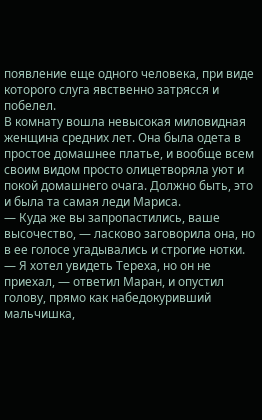появление еще одного человека, при виде которого слуга явственно затрясся и побелел.
В комнату вошла невысокая миловидная женщина средних лет. Она была одета в простое домашнее платье, и вообще всем своим видом просто олицетворяла уют и покой домашнего очага. Должно быть, это и была та самая леди Мариса.
— Куда же вы запропастились, ваше высочество, — ласково заговорила она, но в ее голосе угадывались и строгие нотки.
— Я хотел увидеть Тереха, но он не приехал, — ответил Маран, и опустил голову, прямо как набедокуривший мальчишка,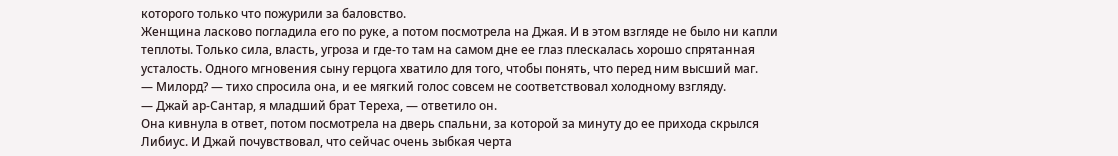которого только что пожурили за баловство.
Женщина ласково погладила его по руке, а потом посмотрела на Джая. И в этом взгляде не было ни капли теплоты. Только сила, власть, угроза и где-то там на самом дне ее глаз плескалась хорошо спрятанная усталость. Одного мгновения сыну герцога хватило для того, чтобы понять, что перед ним высший маг.
— Милорд? — тихо спросила она, и ее мягкий голос совсем не соответствовал холодному взгляду.
— Джай ар-Сантар, я младший брат Тереха, — ответило он.
Она кивнула в ответ, потом посмотрела на дверь спальни, за которой за минуту до ее прихода скрылся Либиус. И Джай почувствовал, что сейчас очень зыбкая черта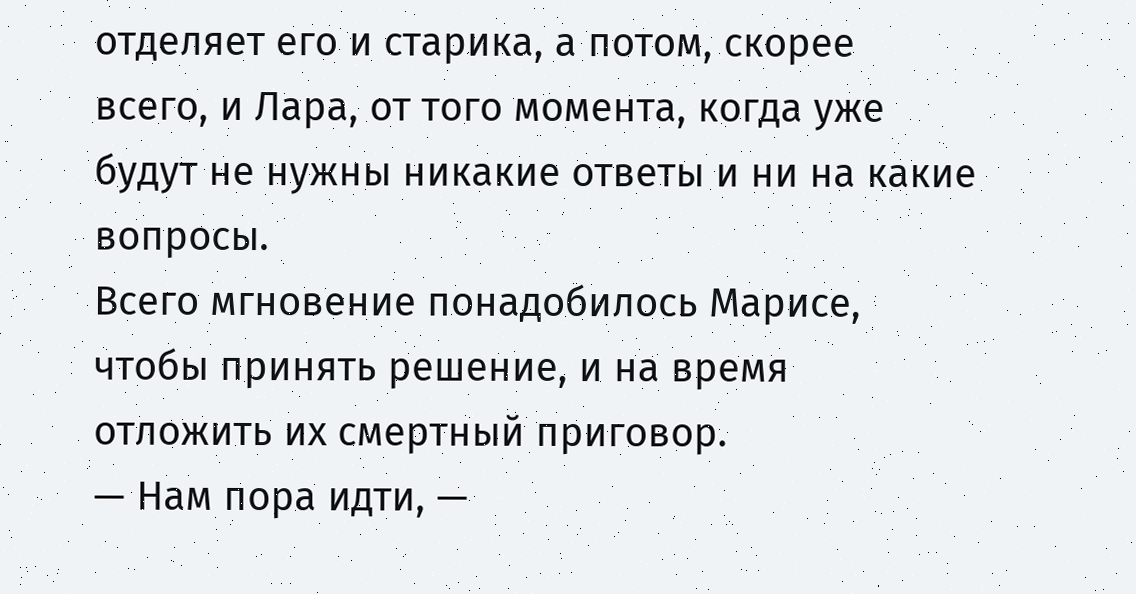отделяет его и старика, а потом, скорее всего, и Лара, от того момента, когда уже будут не нужны никакие ответы и ни на какие вопросы.
Всего мгновение понадобилось Марисе, чтобы принять решение, и на время отложить их смертный приговор.
— Нам пора идти, —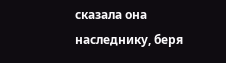сказала она наследнику, беря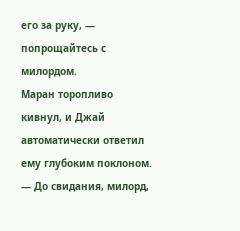его за руку, — попрощайтесь с милордом.
Маран торопливо кивнул, и Джай автоматически ответил ему глубоким поклоном.
— До свидания, милорд,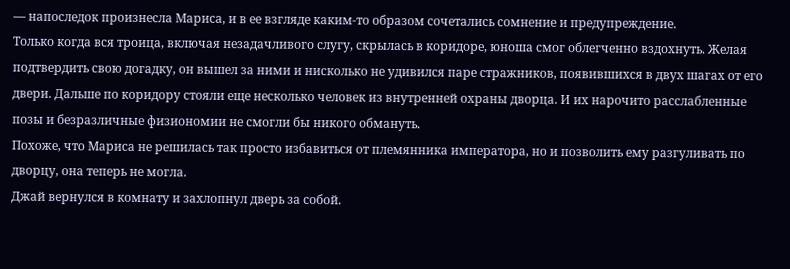— напоследок произнесла Мариса, и в ее взгляде каким-то образом сочетались сомнение и предупреждение.
Только когда вся троица, включая незадачливого слугу, скрылась в коридоре, юноша смог облегченно вздохнуть. Желая подтвердить свою догадку, он вышел за ними и нисколько не удивился паре стражников, появившихся в двух шагах от его двери. Дальше по коридору стояли еще несколько человек из внутренней охраны дворца. И их нарочито расслабленные позы и безразличные физиономии не смогли бы никого обмануть.
Похоже, что Мариса не решилась так просто избавиться от племянника императора, но и позволить ему разгуливать по дворцу, она теперь не могла.
Джай вернулся в комнату и захлопнул дверь за собой.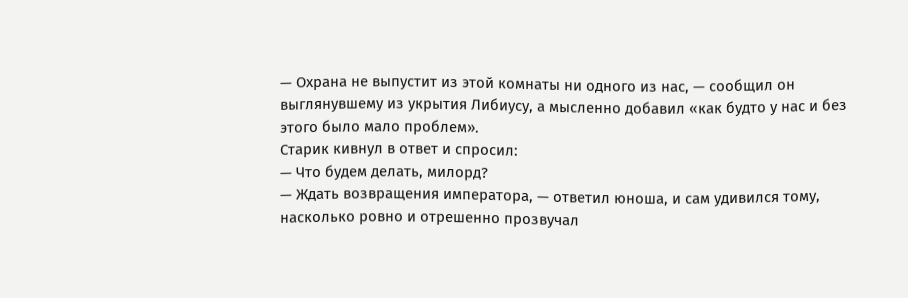— Охрана не выпустит из этой комнаты ни одного из нас, — сообщил он выглянувшему из укрытия Либиусу, а мысленно добавил «как будто у нас и без этого было мало проблем».
Старик кивнул в ответ и спросил:
— Что будем делать, милорд?
— Ждать возвращения императора, — ответил юноша, и сам удивился тому, насколько ровно и отрешенно прозвучал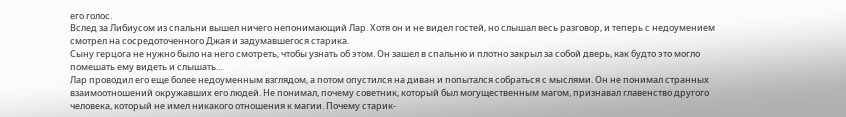его голос.
Вслед за Либиусом из спальни вышел ничего непонимающий Лар. Хотя он и не видел гостей, но слышал весь разговор, и теперь с недоумением смотрел на сосредоточенного Джая и задумавшегося старика.
Сыну герцога не нужно было на него смотреть, чтобы узнать об этом. Он зашел в спальню и плотно закрыл за собой дверь, как будто это могло помешать ему видеть и слышать…
Лар проводил его еще более недоуменным взглядом, а потом опустился на диван и попытался собраться с мыслями. Он не понимал странных взаимоотношений окружавших его людей. Не понимал, почему советник, который был могущественным магом, признавал главенство другого человека, который не имел никакого отношения к магии. Почему старик-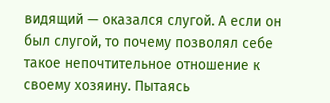видящий — оказался слугой. А если он был слугой, то почему позволял себе такое непочтительное отношение к своему хозяину. Пытаясь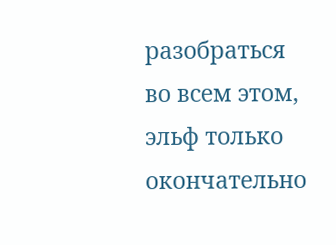разобраться во всем этом, эльф только окончательно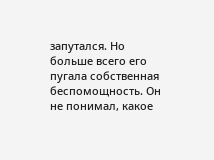запутался. Но больше всего его пугала собственная беспомощность. Он не понимал, какое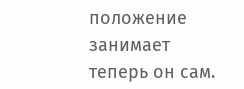положение занимает теперь он сам.